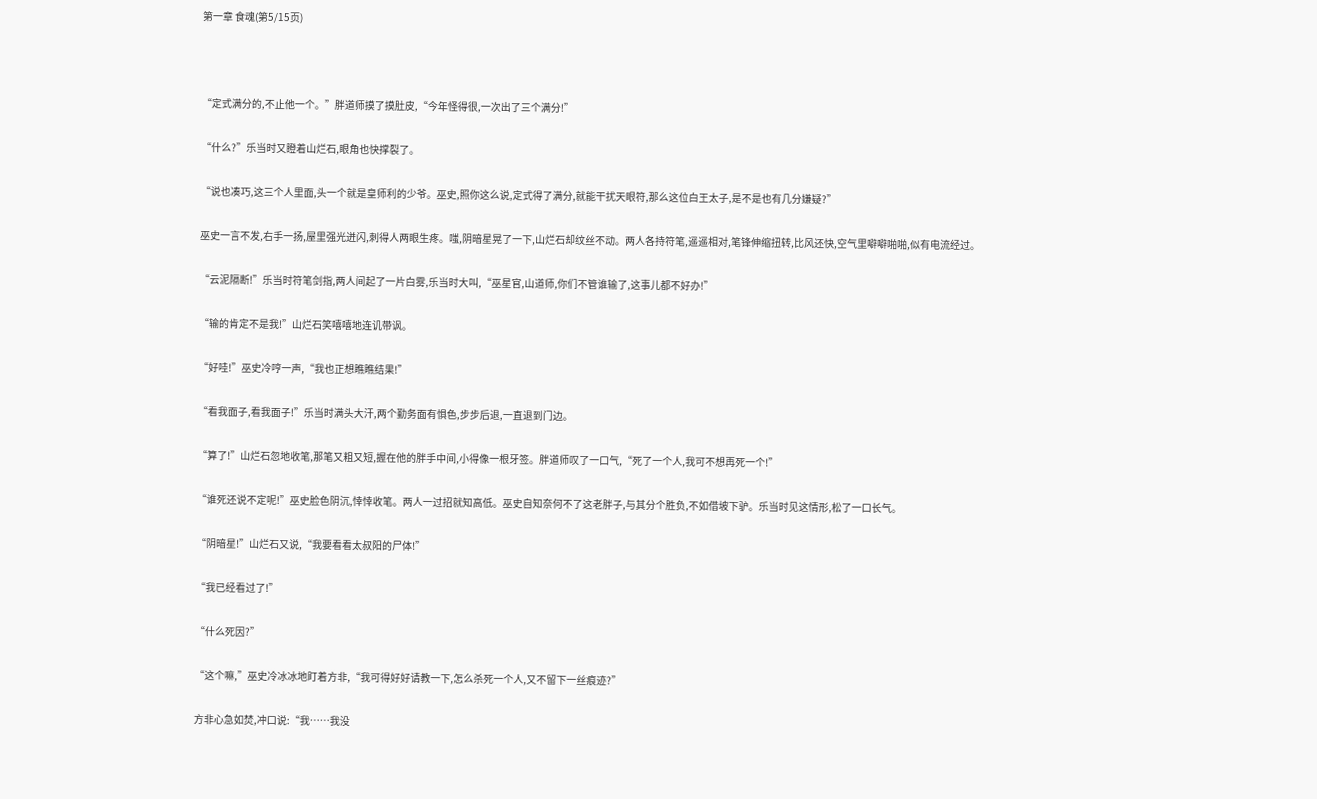第一章 食魂(第5/15页)



“定式满分的,不止他一个。”胖道师摸了摸肚皮,“今年怪得很,一次出了三个满分!”

“什么?”乐当时又瞪着山烂石,眼角也快撑裂了。

“说也凑巧,这三个人里面,头一个就是皇师利的少爷。巫史,照你这么说,定式得了满分,就能干扰天眼符,那么这位白王太子,是不是也有几分嫌疑?”

巫史一言不发,右手一扬,屋里强光迸闪,刺得人两眼生疼。嗤,阴暗星晃了一下,山烂石却纹丝不动。两人各持符笔,遥遥相对,笔锋伸缩扭转,比风还快,空气里噼噼啪啪,似有电流经过。

“云泥隔断!”乐当时符笔剑指,两人间起了一片白雾,乐当时大叫,“巫星官,山道师,你们不管谁输了,这事儿都不好办!”

“输的肯定不是我!”山烂石笑嘻嘻地连讥带讽。

“好哇!”巫史冷哼一声,“我也正想瞧瞧结果!”

“看我面子,看我面子!”乐当时满头大汗,两个勤务面有惧色,步步后退,一直退到门边。

“算了!”山烂石忽地收笔,那笔又粗又短,握在他的胖手中间,小得像一根牙签。胖道师叹了一口气,“死了一个人,我可不想再死一个!”

“谁死还说不定呢!”巫史脸色阴沉,悻悻收笔。两人一过招就知高低。巫史自知奈何不了这老胖子,与其分个胜负,不如借坡下驴。乐当时见这情形,松了一口长气。

“阴暗星!”山烂石又说,“我要看看太叔阳的尸体!”

“我已经看过了!”

“什么死因?”

“这个嘛,”巫史冷冰冰地盯着方非,“我可得好好请教一下,怎么杀死一个人,又不留下一丝痕迹?”

方非心急如焚,冲口说:“我……我没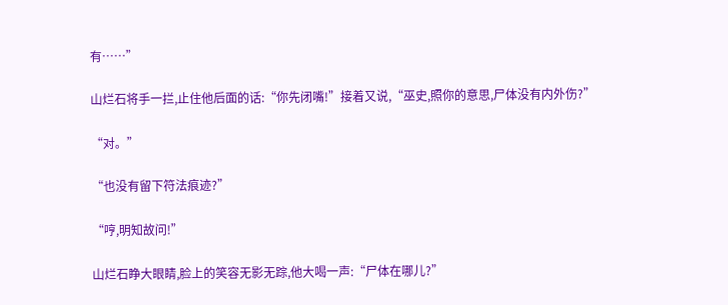有……”

山烂石将手一拦,止住他后面的话:“你先闭嘴!”接着又说,“巫史,照你的意思,尸体没有内外伤?”

“对。”

“也没有留下符法痕迹?”

“哼,明知故问!”

山烂石睁大眼睛,脸上的笑容无影无踪,他大喝一声:“尸体在哪儿?”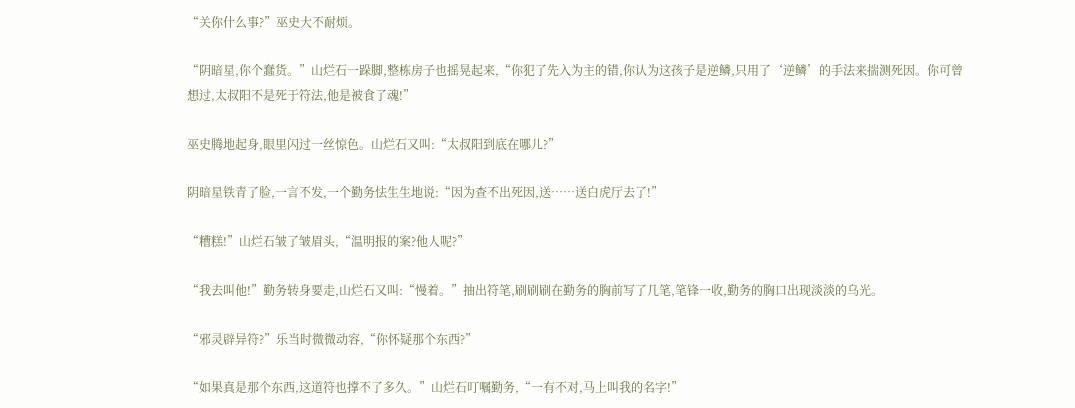“关你什么事?”巫史大不耐烦。

“阴暗星,你个蠢货。”山烂石一跺脚,整栋房子也摇晃起来,“你犯了先入为主的错,你认为这孩子是逆鳞,只用了‘逆鳞’的手法来揣测死因。你可曾想过,太叔阳不是死于符法,他是被食了魂!”

巫史腾地起身,眼里闪过一丝惊色。山烂石又叫:“太叔阳到底在哪儿?”

阴暗星铁青了脸,一言不发,一个勤务怯生生地说:“因为查不出死因,送……送白虎厅去了!”

“糟糕!”山烂石皱了皱眉头,“温明报的案?他人呢?”

“我去叫他!”勤务转身要走,山烂石又叫:“慢着。”抽出符笔,刷刷刷在勤务的胸前写了几笔,笔锋一收,勤务的胸口出现淡淡的乌光。

“邪灵辟异符?”乐当时微微动容,“你怀疑那个东西?”

“如果真是那个东西,这道符也撑不了多久。”山烂石叮嘱勤务,“一有不对,马上叫我的名字!”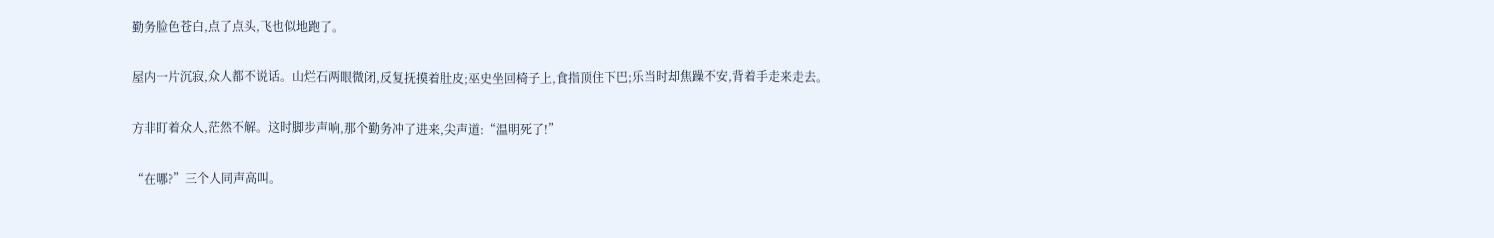勤务脸色苍白,点了点头,飞也似地跑了。

屋内一片沉寂,众人都不说话。山烂石两眼微闭,反复抚摸着肚皮;巫史坐回椅子上,食指顶住下巴;乐当时却焦躁不安,背着手走来走去。

方非盯着众人,茫然不解。这时脚步声响,那个勤务冲了进来,尖声道:“温明死了!”

“在哪?”三个人同声高叫。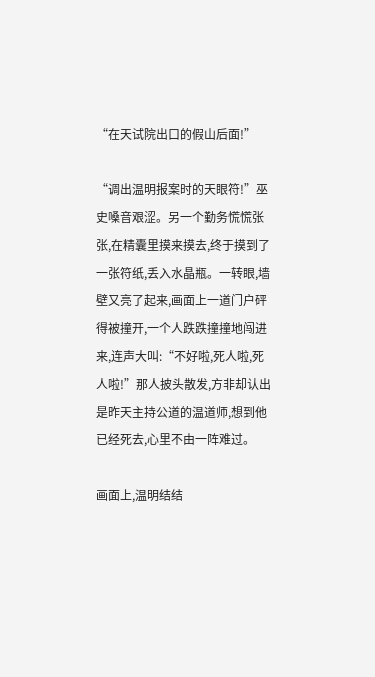“在天试院出口的假山后面!”

“调出温明报案时的天眼符!”巫史嗓音艰涩。另一个勤务慌慌张张,在精囊里摸来摸去,终于摸到了一张符纸,丢入水晶瓶。一转眼,墙壁又亮了起来,画面上一道门户砰得被撞开,一个人跌跌撞撞地闯进来,连声大叫:“不好啦,死人啦,死人啦!”那人披头散发,方非却认出是昨天主持公道的温道师,想到他已经死去,心里不由一阵难过。

画面上,温明结结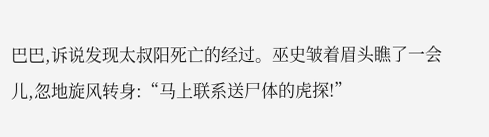巴巴,诉说发现太叔阳死亡的经过。巫史皱着眉头瞧了一会儿,忽地旋风转身:“马上联系送尸体的虎探!”